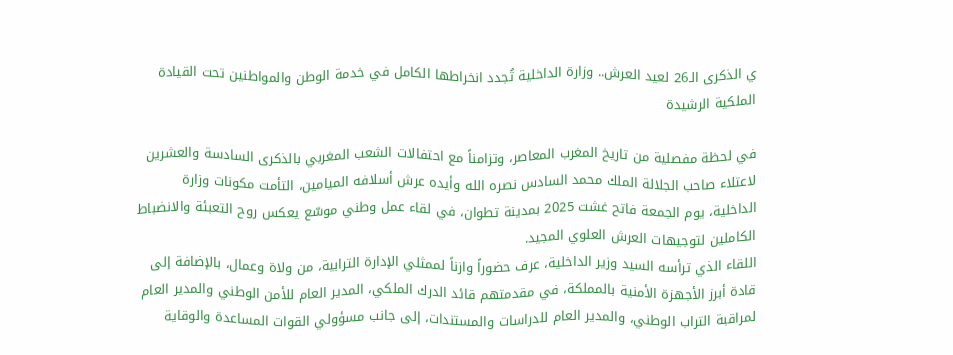ي الذكرى الـ26 لعيد العرش.. وزارة الداخلية تُجدد انخراطها الكامل في خدمة الوطن والمواطنين تحت القيادة الملكية الرشيدة

في لحظة مفصلية من تاريخ المغرب المعاصر، وتزامناً مع احتفالات الشعب المغربي بالذكرى السادسة والعشرين لاعتلاء صاحب الجلالة الملك محمد السادس نصره الله وأيده عرش أسلافه الميامين، التأمت مكونات وزارة الداخلية، يوم الجمعة فاتح غشت 2025 بمدينة تطوان، في لقاء عمل وطني موسّع يعكس روح التعبئة والانضباط الكاملين لتوجيهات العرش العلوي المجيد.
اللقاء الذي ترأسه السيد وزير الداخلية، عرف حضوراً وازناً لممثلي الإدارة الترابية، من ولاة وعمال، بالإضافة إلى قادة أبرز الأجهزة الأمنية بالمملكة، في مقدمتهم قائد الدرك الملكي، المدير العام للأمن الوطني والمدير العام لمراقبة التراب الوطني، والمدير العام للدراسات والمستندات، إلى جانب مسؤولي القوات المساعدة والوقاية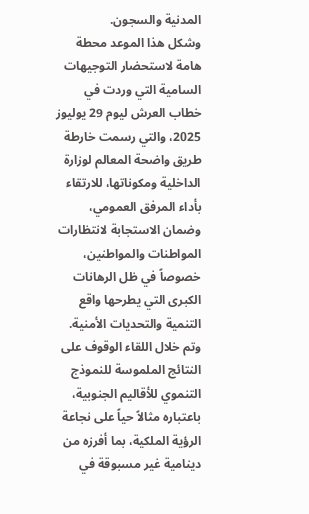المدنية والسجون.
وشكل هذا الموعد محطة هامة لاستحضار التوجيهات السامية التي وردت في خطاب العرش ليوم 29 يوليوز 2025، والتي رسمت خارطة طريق واضحة المعالم لوزارة الداخلية ومكوناتها، للارتقاء بأداء المرفق العمومي، وضمان الاستجابة لانتظارات المواطنات والمواطنين، خصوصاً في ظل الرهانات الكبرى التي يطرحها واقع التنمية والتحديات الأمنية.
وتم خلال اللقاء الوقوف على النتائج الملموسة للنموذج التنموي للأقاليم الجنوبية، باعتباره مثالاً حياً على نجاعة الرؤية الملكية، بما أفرزه من دينامية غير مسبوقة في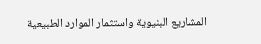المشاريع البنيوية واستثمار الموارد الطبيعية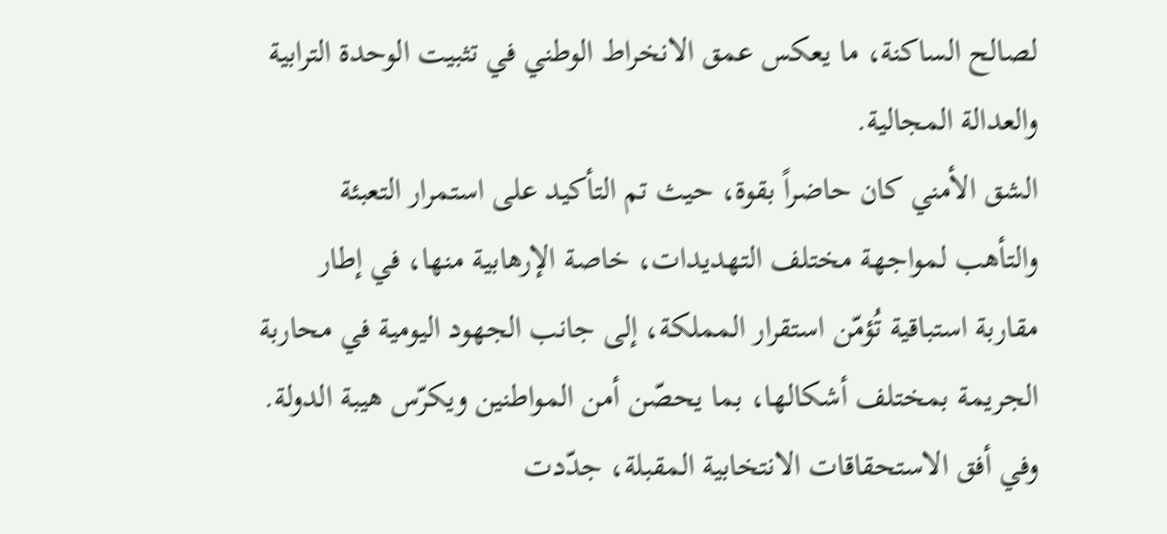لصالح الساكنة، ما يعكس عمق الانخراط الوطني في تثبيت الوحدة الترابية والعدالة المجالية.
الشق الأمني كان حاضراً بقوة، حيث تم التأكيد على استمرار التعبئة والتأهب لمواجهة مختلف التهديدات، خاصة الإرهابية منها، في إطار مقاربة استباقية تُؤمّن استقرار المملكة، إلى جانب الجهود اليومية في محاربة الجريمة بمختلف أشكالها، بما يحصّن أمن المواطنين ويكرّس هيبة الدولة.
وفي أفق الاستحقاقات الانتخابية المقبلة، جدّدت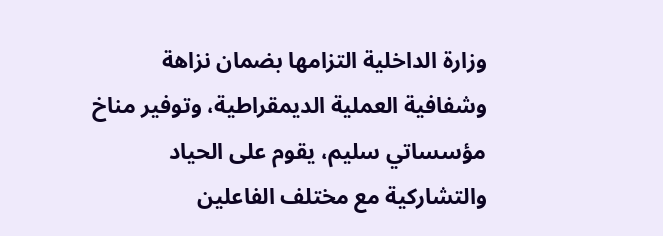وزارة الداخلية التزامها بضمان نزاهة وشفافية العملية الديمقراطية، وتوفير مناخ مؤسساتي سليم، يقوم على الحياد والتشاركية مع مختلف الفاعلين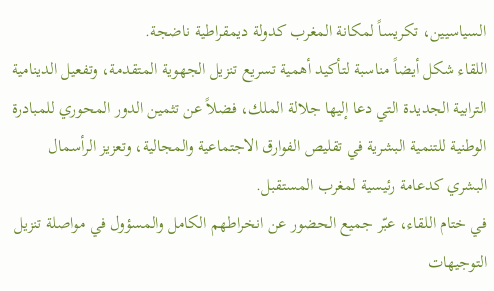السياسيين، تكريساً لمكانة المغرب كدولة ديمقراطية ناضجة.
اللقاء شكل أيضاً مناسبة لتأكيد أهمية تسريع تنزيل الجهوية المتقدمة، وتفعيل الدينامية الترابية الجديدة التي دعا إليها جلالة الملك، فضلاً عن تثمين الدور المحوري للمبادرة الوطنية للتنمية البشرية في تقليص الفوارق الاجتماعية والمجالية، وتعزيز الرأسمال البشري كدعامة رئيسية لمغرب المستقبل.
في ختام اللقاء، عبّر جميع الحضور عن انخراطهم الكامل والمسؤول في مواصلة تنزيل التوجيهات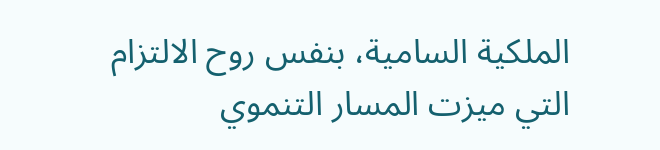الملكية السامية، بنفس روح الالتزام التي ميزت المسار التنموي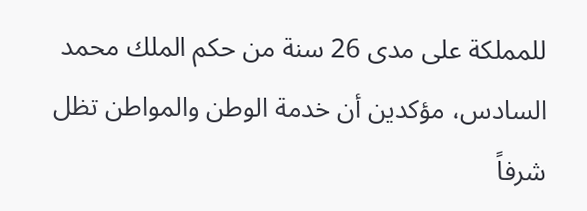للمملكة على مدى 26 سنة من حكم الملك محمد السادس، مؤكدين أن خدمة الوطن والمواطن تظل شرفاً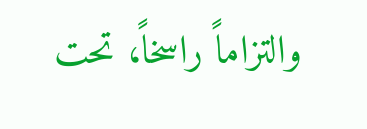والتزاماً راسخاً، تحت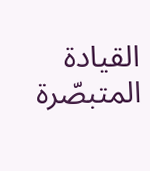القيادة المتبصّرة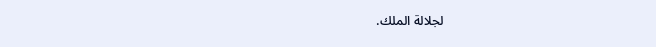لجلالة الملك.